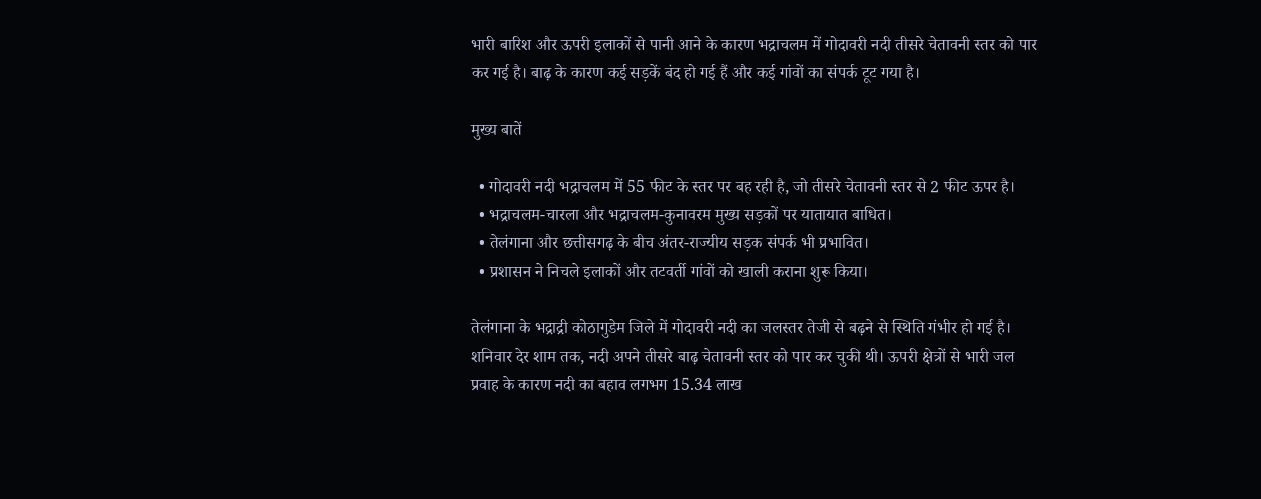भारी बारिश और ऊपरी इलाकों से पानी आने के कारण भद्राचलम में गोदावरी नदी तीसरे चेतावनी स्तर को पार कर गई है। बाढ़ के कारण कई सड़कें बंद हो गई हैं और कई गांवों का संपर्क टूट गया है।

मुख्य बातें

  • गोदावरी नदी भद्राचलम में 55 फीट के स्तर पर बह रही है, जो तीसरे चेतावनी स्तर से 2 फीट ऊपर है।
  • भद्राचलम-चारला और भद्राचलम-कुनावरम मुख्य सड़कों पर यातायात बाधित।
  • तेलंगाना और छत्तीसगढ़ के बीच अंतर-राज्यीय सड़क संपर्क भी प्रभावित।
  • प्रशासन ने निचले इलाकों और तटवर्ती गांवों को खाली कराना शुरू किया।

तेलंगाना के भद्राद्री कोठागुडेम जिले में गोदावरी नदी का जलस्तर तेजी से बढ़ने से स्थिति गंभीर हो गई है। शनिवार देर शाम तक, नदी अपने तीसरे बाढ़ चेतावनी स्तर को पार कर चुकी थी। ऊपरी क्षेत्रों से भारी जल प्रवाह के कारण नदी का बहाव लगभग 15.34 लाख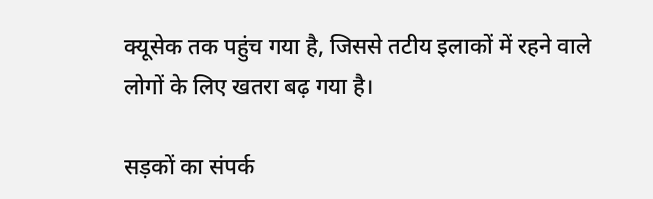क्यूसेक तक पहुंच गया है, जिससे तटीय इलाकों में रहने वाले लोगों के लिए खतरा बढ़ गया है।

सड़कों का संपर्क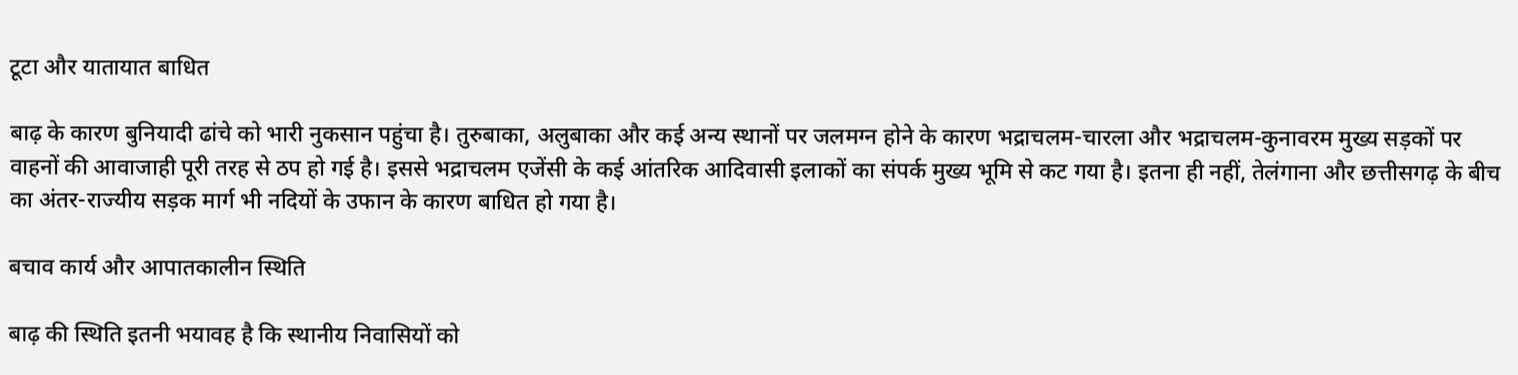टूटा और यातायात बाधित

बाढ़ के कारण बुनियादी ढांचे को भारी नुकसान पहुंचा है। तुरुबाका, अलुबाका और कई अन्य स्थानों पर जलमग्न होने के कारण भद्राचलम-चारला और भद्राचलम-कुनावरम मुख्य सड़कों पर वाहनों की आवाजाही पूरी तरह से ठप हो गई है। इससे भद्राचलम एजेंसी के कई आंतरिक आदिवासी इलाकों का संपर्क मुख्य भूमि से कट गया है। इतना ही नहीं, तेलंगाना और छत्तीसगढ़ के बीच का अंतर-राज्यीय सड़क मार्ग भी नदियों के उफान के कारण बाधित हो गया है।

बचाव कार्य और आपातकालीन स्थिति

बाढ़ की स्थिति इतनी भयावह है कि स्थानीय निवासियों को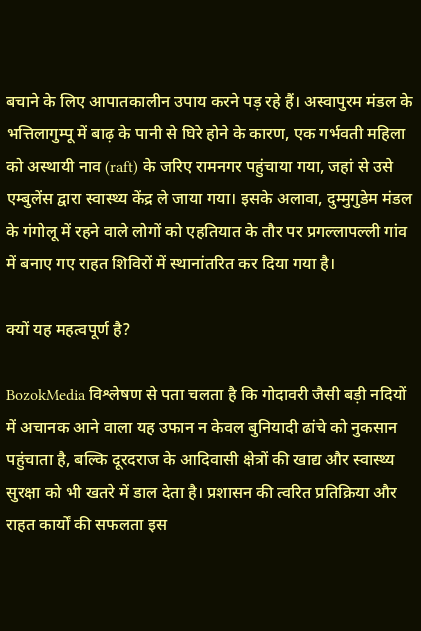बचाने के लिए आपातकालीन उपाय करने पड़ रहे हैं। अस्वापुरम मंडल के भत्तिलागुम्पू में बाढ़ के पानी से घिरे होने के कारण, एक गर्भवती महिला को अस्थायी नाव (raft) के जरिए रामनगर पहुंचाया गया, जहां से उसे एम्बुलेंस द्वारा स्वास्थ्य केंद्र ले जाया गया। इसके अलावा, दुम्मुगुडेम मंडल के गंगोलू में रहने वाले लोगों को एहतियात के तौर पर प्रगल्लापल्ली गांव में बनाए गए राहत शिविरों में स्थानांतरित कर दिया गया है।

क्यों यह महत्वपूर्ण है?

BozokMedia विश्लेषण से पता चलता है कि गोदावरी जैसी बड़ी नदियों में अचानक आने वाला यह उफान न केवल बुनियादी ढांचे को नुकसान पहुंचाता है, बल्कि दूरदराज के आदिवासी क्षेत्रों की खाद्य और स्वास्थ्य सुरक्षा को भी खतरे में डाल देता है। प्रशासन की त्वरित प्रतिक्रिया और राहत कार्यों की सफलता इस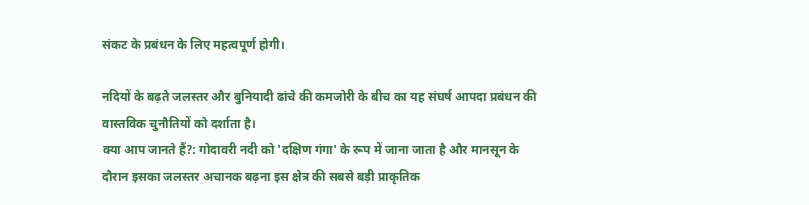संकट के प्रबंधन के लिए महत्वपूर्ण होगी।

नदियों के बढ़ते जलस्तर और बुनियादी ढांचे की कमजोरी के बीच का यह संघर्ष आपदा प्रबंधन की वास्तविक चुनौतियों को दर्शाता है।
क्या आप जानते हैं?: गोदावरी नदी को 'दक्षिण गंगा' के रूप में जाना जाता है और मानसून के दौरान इसका जलस्तर अचानक बढ़ना इस क्षेत्र की सबसे बड़ी प्राकृतिक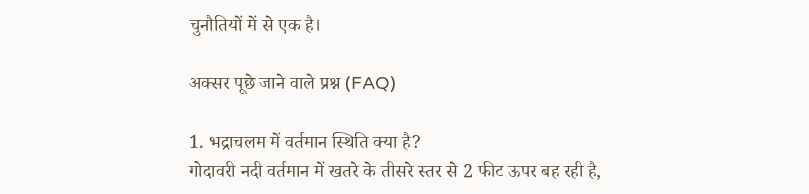चुनौतियों में से एक है।

अक्सर पूछे जाने वाले प्रश्न (FAQ)

1. भद्राचलम में वर्तमान स्थिति क्या है?
गोदावरी नदी वर्तमान में खतरे के तीसरे स्तर से 2 फीट ऊपर बह रही है,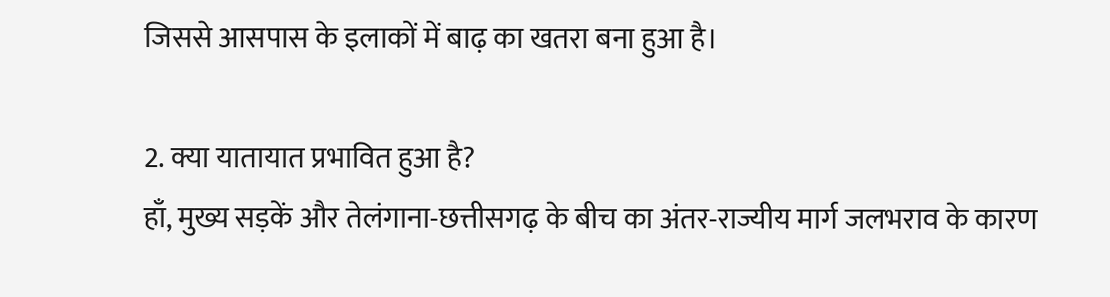जिससे आसपास के इलाकों में बाढ़ का खतरा बना हुआ है।

2. क्या यातायात प्रभावित हुआ है?
हाँ, मुख्य सड़कें और तेलंगाना-छत्तीसगढ़ के बीच का अंतर-राज्यीय मार्ग जलभराव के कारण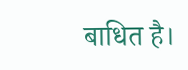बाधित है।